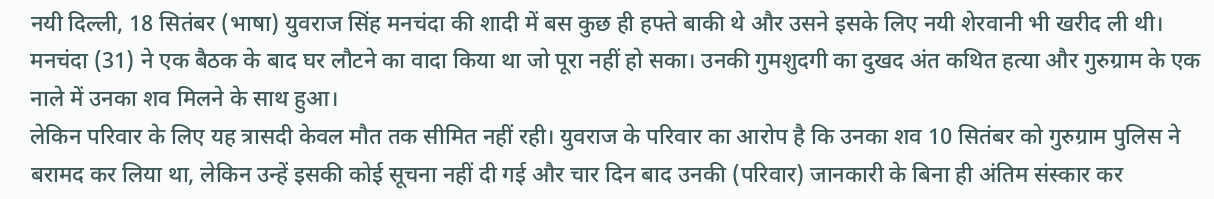नयी दिल्ली, 18 सितंबर (भाषा) युवराज सिंह मनचंदा की शादी में बस कुछ ही हफ्ते बाकी थे और उसने इसके लिए नयी शेरवानी भी खरीद ली थी।
मनचंदा (31) ने एक बैठक के बाद घर लौटने का वादा किया था जो पूरा नहीं हो सका। उनकी गुमशुदगी का दुखद अंत कथित हत्या और गुरुग्राम के एक नाले में उनका शव मिलने के साथ हुआ।
लेकिन परिवार के लिए यह त्रासदी केवल मौत तक सीमित नहीं रही। युवराज के परिवार का आरोप है कि उनका शव 10 सितंबर को गुरुग्राम पुलिस ने बरामद कर लिया था, लेकिन उन्हें इसकी कोई सूचना नहीं दी गई और चार दिन बाद उनकी (परिवार) जानकारी के बिना ही अंतिम संस्कार कर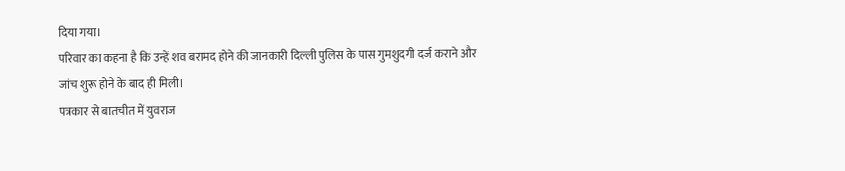दिया गया।
परिवार का कहना है कि उन्हें शव बरामद होने की जानकारी दिल्ली पुलिस के पास गुमशुदगी दर्ज कराने और जांच शुरू होने के बाद ही मिली।
पत्रकार से बातचीत में युवराज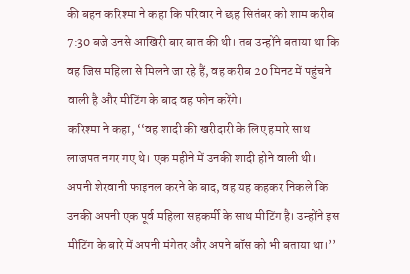की बहन करिश्मा ने कहा कि परिवार ने छह सितंबर को शाम करीब 7:30 बजे उनसे आखिरी बार बात की थी। तब उन्होंने बताया था कि वह जिस महिला से मिलने जा रहे हैं, वह करीब 20 मिनट में पहुंचने वाली है और मीटिंग के बाद वह फोन करेंगे।
करिश्मा ने कहा, ‘‘वह शादी की खरीदारी के लिए हमारे साथ लाजपत नगर गए थे। एक महीने में उनकी शादी होने वाली थी। अपनी शेरवानी फाइनल करने के बाद, वह यह कहकर निकले कि उनकी अपनी एक पूर्व महिला सहकर्मी के साथ मीटिंग है। उन्होंने इस मीटिंग के बारे में अपनी मंगेतर और अपने बॉस को भी बताया था।’’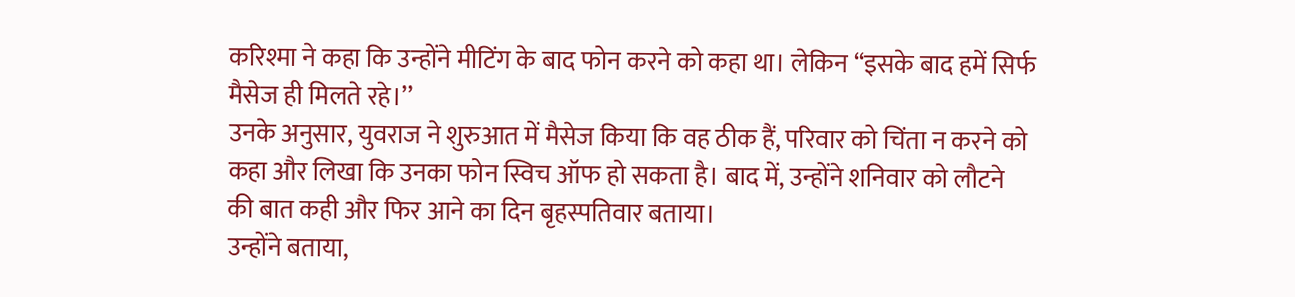करिश्मा ने कहा कि उन्होंने मीटिंग के बाद फोन करने को कहा था। लेकिन ‘‘इसके बाद हमें सिर्फ मैसेज ही मिलते रहे।’’
उनके अनुसार, युवराज ने शुरुआत में मैसेज किया कि वह ठीक हैं, परिवार को चिंता न करने को कहा और लिखा कि उनका फोन स्विच ऑफ हो सकता है। बाद में, उन्होंने शनिवार को लौटने की बात कही और फिर आने का दिन बृहस्पतिवार बताया।
उन्होंने बताया,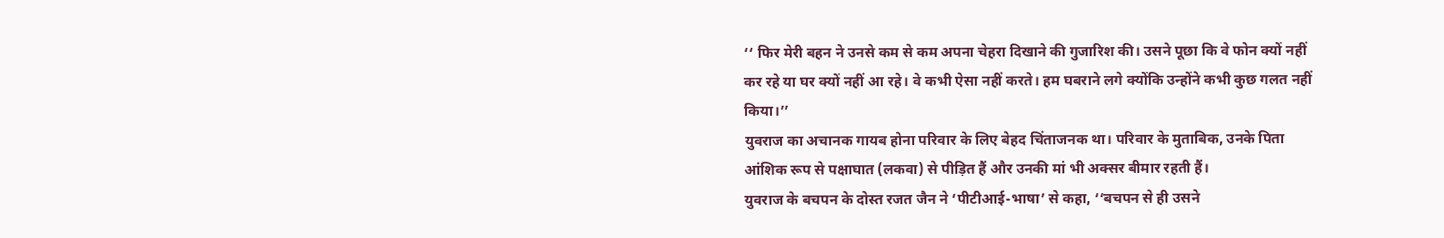‘‘ फिर मेरी बहन ने उनसे कम से कम अपना चेहरा दिखाने की गुजारिश की। उसने पूछा कि वे फोन क्यों नहीं कर रहे या घर क्यों नहीं आ रहे। वे कभी ऐसा नहीं करते। हम घबराने लगे क्योंकि उन्होंने कभी कुछ गलत नहीं किया।’’
युवराज का अचानक गायब होना परिवार के लिए बेहद चिंताजनक था। परिवार के मुताबिक, उनके पिता आंशिक रूप से पक्षाघात (लकवा) से पीड़ित हैं और उनकी मां भी अक्सर बीमार रहती हैं।
युवराज के बचपन के दोस्त रजत जैन ने ‘पीटीआई-भाषा’ से कहा, ‘‘बचपन से ही उसने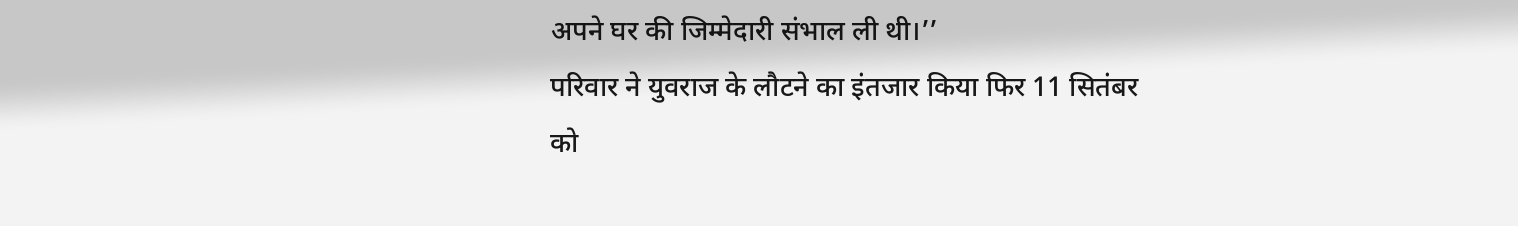अपने घर की जिम्मेदारी संभाल ली थी।’’
परिवार ने युवराज के लौटने का इंतजार किया फिर 11 सितंबर को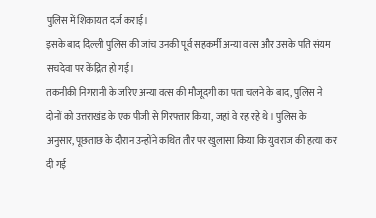पुलिस में शिकायत दर्ज कराई।
इसके बाद दिल्ली पुलिस की जांच उनकी पूर्व सहकर्मी अन्या वत्स और उसके पति संयम सचदेवा पर केंद्रित हो गई।
तकनीकी निगरानी के जरिए अन्या वत्स की मौजूदगी का पता चलने के बाद, पुलिस ने दोनों को उत्तराखंड के एक पीजी से गिरफ्तार किया, जहां वे रह रहे थे। पुलिस के अनुसार, पूछताछ के दौरान उन्होंने कथित तौर पर खुलासा किया कि युवराज की हत्या कर दी गई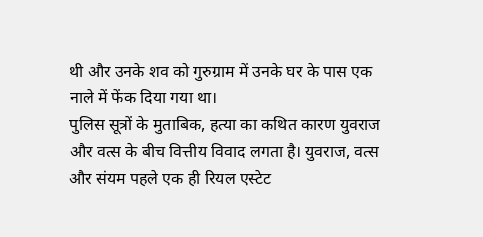थी और उनके शव को गुरुग्राम में उनके घर के पास एक नाले में फेंक दिया गया था।
पुलिस सूत्रों के मुताबिक, हत्या का कथित कारण युवराज और वत्स के बीच वित्तीय विवाद लगता है। युवराज, वत्स और संयम पहले एक ही रियल एस्टेट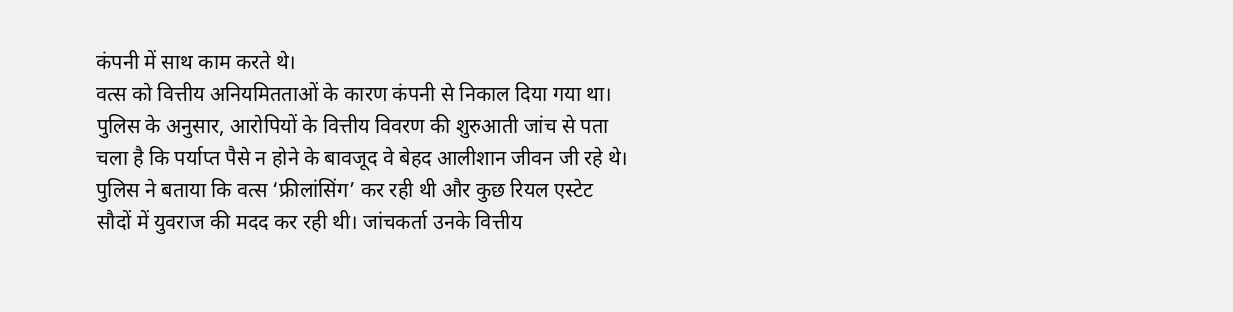कंपनी में साथ काम करते थे।
वत्स को वित्तीय अनियमितताओं के कारण कंपनी से निकाल दिया गया था।
पुलिस के अनुसार, आरोपियों के वित्तीय विवरण की शुरुआती जांच से पता चला है कि पर्याप्त पैसे न होने के बावजूद वे बेहद आलीशान जीवन जी रहे थे। पुलिस ने बताया कि वत्स ‘फ्रीलांसिंग’ कर रही थी और कुछ रियल एस्टेट सौदों में युवराज की मदद कर रही थी। जांचकर्ता उनके वित्तीय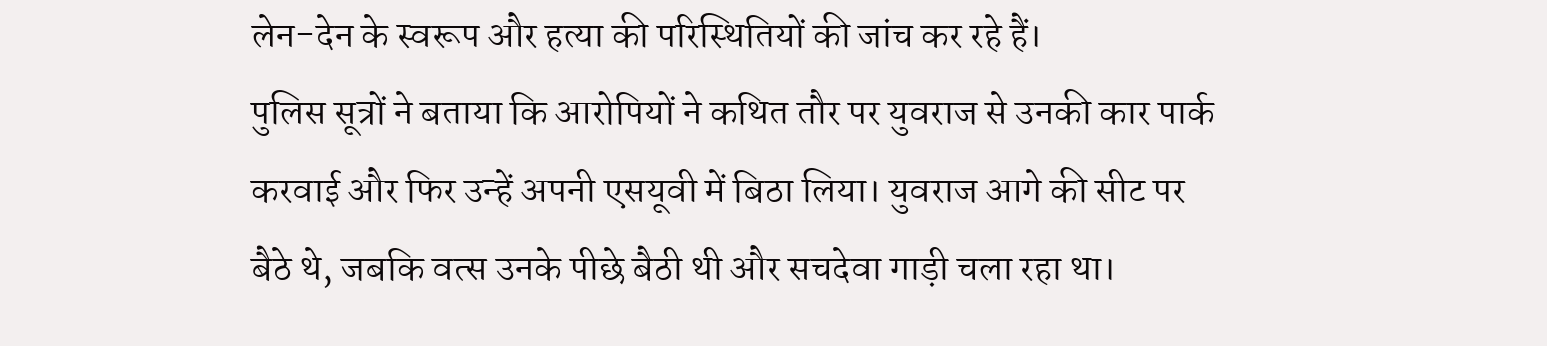लेन-देन के स्वरूप और हत्या की परिस्थितियों की जांच कर रहे हैं।
पुलिस सूत्रों ने बताया कि आरोपियों ने कथित तौर पर युवराज से उनकी कार पार्क करवाई और फिर उन्हें अपनी एसयूवी में बिठा लिया। युवराज आगे की सीट पर बैठे थे, जबकि वत्स उनके पीछे बैठी थी और सचदेवा गाड़ी चला रहा था।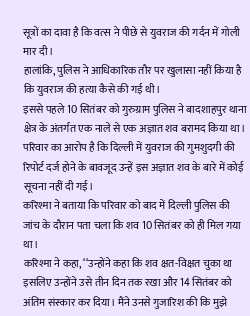सूत्रों का दावा है कि वत्स ने पीछे से युवराज की गर्दन में गोली मार दी।
हालांकि, पुलिस ने आधिकारिक तौर पर खुलासा नहीं किया है कि युवराज की हत्या कैसे की गई थी।
इससे पहले 10 सितंबर को गुरुग्राम पुलिस ने बादशाहपुर थाना क्षेत्र के अंतर्गत एक नाले से एक अज्ञात शव बरामद किया था।
परिवार का आरोप है कि दिल्ली में युवराज की गुमशुदगी की रिपोर्ट दर्ज होने के बावजूद उन्हें इस अज्ञात शव के बारे में कोई सूचना नहीं दी गई।
करिश्मा ने बताया कि परिवार को बाद में दिल्ली पुलिस की जांच के दौरान पता चला कि शव 10 सितंबर को ही मिल गया था।
करिश्मा ने कहा, ‘‘उन्होंने कहा कि शव क्षत-विक्षत चुका था इसलिए उन्होंने उसे तीन दिन तक रखा और 14 सितंबर को अंतिम संस्कार कर दिया। मैंने उनसे गुजारिश की कि मुझे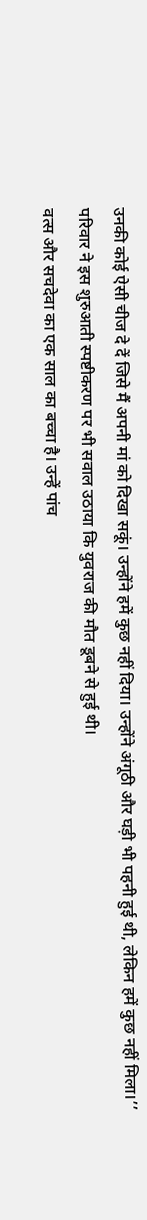उनकी कोई ऐसी चीज दे दें जिसे मैं अपनी मां को दिखा सकूं। उन्होंने हमें कुछ नहीं दिया। उन्होंने अंगूठी और घड़ी भी पहनी हुई थी, लेकिन हमें कुछ नहीं मिला।’’
परिवार ने इस शुरुआती स्पष्टीकरण पर भी सवाल उठाया कि युवराज की मौत डूबने से हुई थी।
वत्स और सचदेवा का एक साल का बच्चा है। उन्हें पांच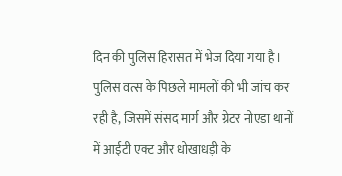दिन की पुलिस हिरासत में भेज दिया गया है। पुलिस वत्स के पिछले मामलों की भी जांच कर रही है, जिसमें संसद मार्ग और ग्रेटर नोएडा थानों में आईटी एक्ट और धोखाधड़ी के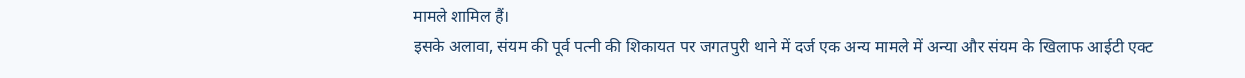मामले शामिल हैं।
इसके अलावा, संयम की पूर्व पत्नी की शिकायत पर जगतपुरी थाने में दर्ज एक अन्य मामले में अन्या और संयम के खिलाफ आईटी एक्ट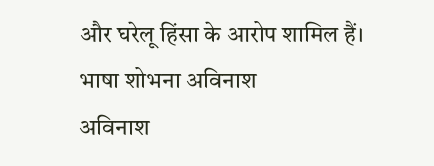और घरेलू हिंसा के आरोप शामिल हैं।
भाषा शोभना अविनाश
अविनाश